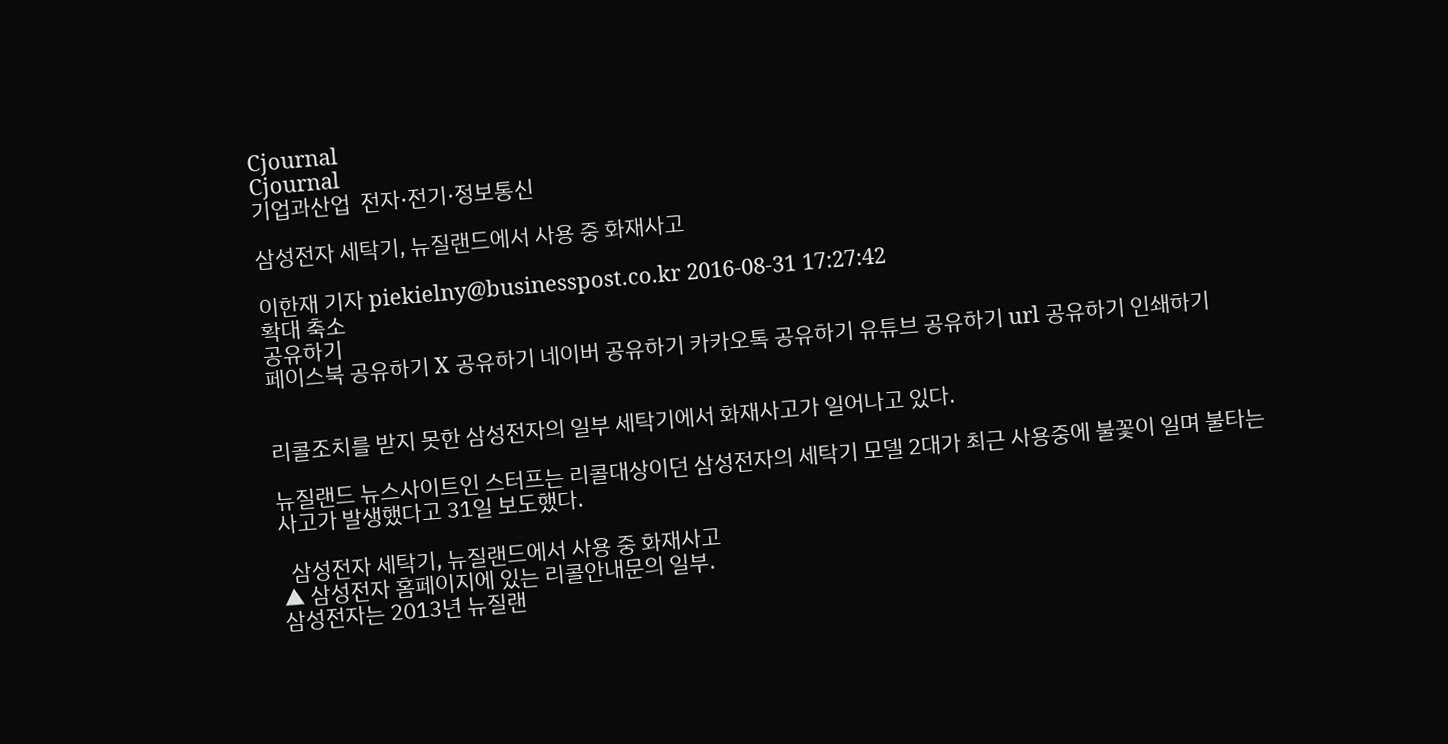Cjournal
Cjournal
기업과산업  전자·전기·정보통신

삼성전자 세탁기, 뉴질랜드에서 사용 중 화재사고

이한재 기자 piekielny@businesspost.co.kr 2016-08-31 17:27:42
확대 축소
공유하기
페이스북 공유하기 X 공유하기 네이버 공유하기 카카오톡 공유하기 유튜브 공유하기 url 공유하기 인쇄하기


리콜조치를 받지 못한 삼성전자의 일부 세탁기에서 화재사고가 일어나고 있다.

뉴질랜드 뉴스사이트인 스터프는 리콜대상이던 삼성전자의 세탁기 모델 2대가 최근 사용중에 불꽃이 일며 불타는 사고가 발생했다고 31일 보도했다.

  삼성전자 세탁기, 뉴질랜드에서 사용 중 화재사고
▲ 삼성전자 홈페이지에 있는 리콜안내문의 일부.
삼성전자는 2013년 뉴질랜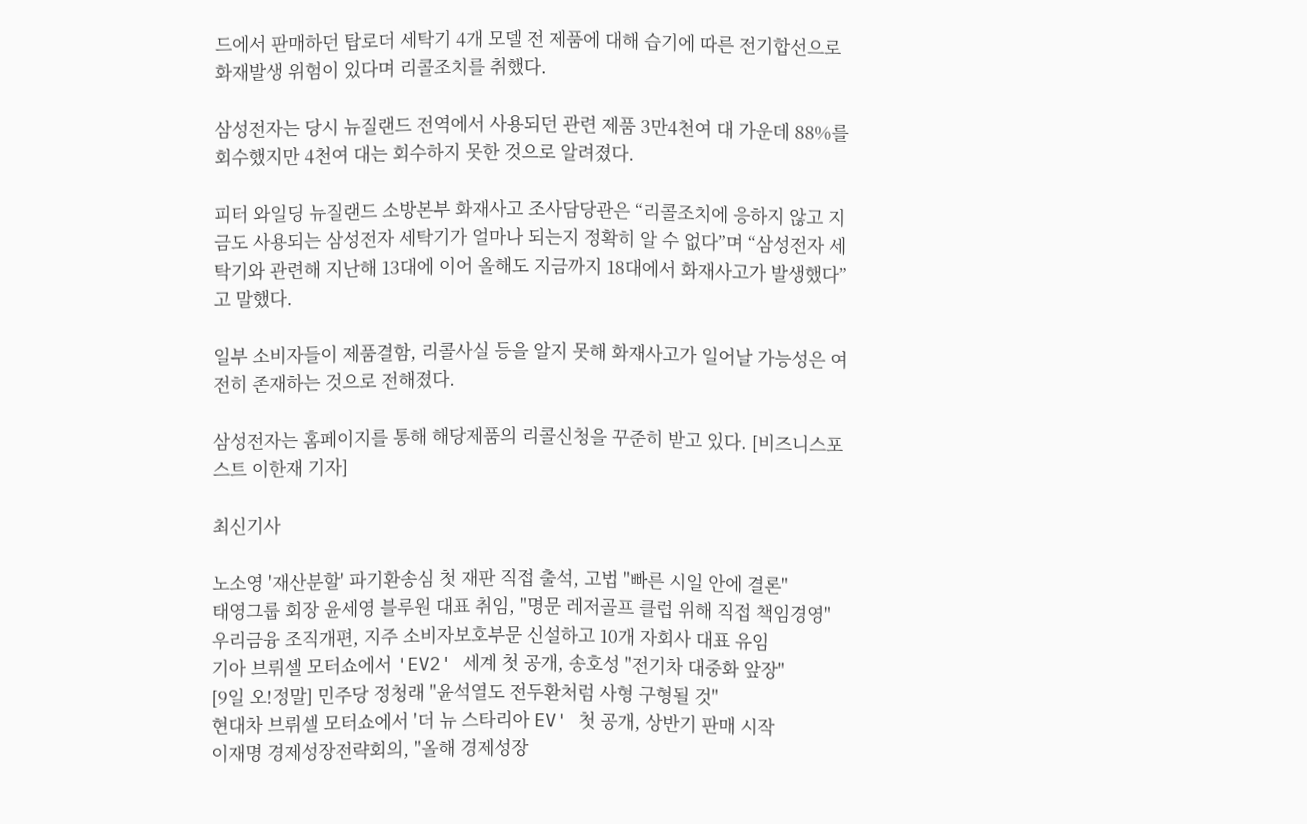드에서 판매하던 탑로더 세탁기 4개 모델 전 제품에 대해 습기에 따른 전기합선으로 화재발생 위험이 있다며 리콜조치를 취했다.

삼성전자는 당시 뉴질랜드 전역에서 사용되던 관련 제품 3만4천여 대 가운데 88%를 회수했지만 4천여 대는 회수하지 못한 것으로 알려졌다.

피터 와일딩 뉴질랜드 소방본부 화재사고 조사담당관은 “리콜조치에 응하지 않고 지금도 사용되는 삼성전자 세탁기가 얼마나 되는지 정확히 알 수 없다”며 “삼성전자 세탁기와 관련해 지난해 13대에 이어 올해도 지금까지 18대에서 화재사고가 발생했다”고 말했다.

일부 소비자들이 제품결함, 리콜사실 등을 알지 못해 화재사고가 일어날 가능성은 여전히 존재하는 것으로 전해졌다.

삼성전자는 홈페이지를 통해 해당제품의 리콜신청을 꾸준히 받고 있다. [비즈니스포스트 이한재 기자]

최신기사

노소영 '재산분할' 파기환송심 첫 재판 직접 출석, 고법 "빠른 시일 안에 결론"
태영그룹 회장 윤세영 블루원 대표 취임, "명문 레저골프 클럽 위해 직접 책임경영"
우리금융 조직개편, 지주 소비자보호부문 신설하고 10개 자회사 대표 유임
기아 브뤼셀 모터쇼에서 'EV2' 세계 첫 공개, 송호성 "전기차 대중화 앞장"
[9일 오!정말] 민주당 정청래 "윤석열도 전두환처럼 사형 구형될 것"
현대차 브뤼셀 모터쇼에서 '더 뉴 스타리아 EV' 첫 공개, 상반기 판매 시작
이재명 경제성장전략회의, "올해 경제성장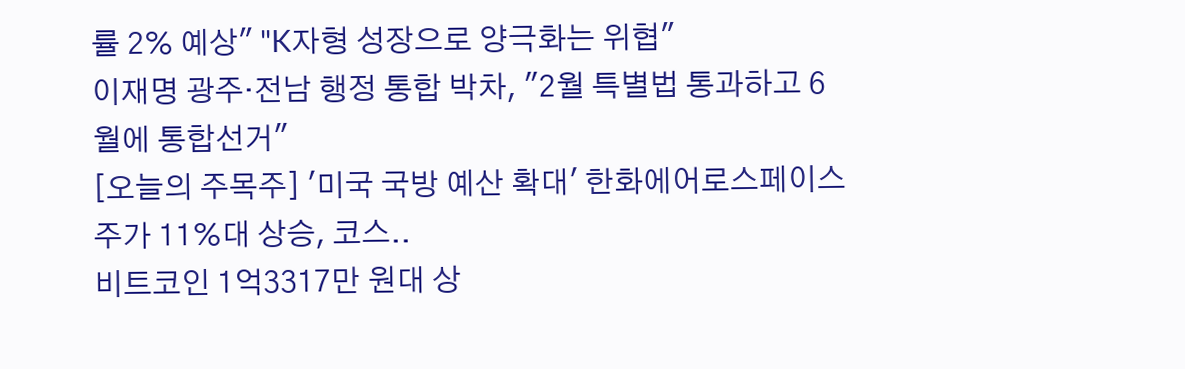률 2% 예상" "K자형 성장으로 양극화는 위협"
이재명 광주·전남 행정 통합 박차, "2월 특별법 통과하고 6월에 통합선거"
[오늘의 주목주] '미국 국방 예산 확대' 한화에어로스페이스 주가 11%대 상승, 코스..
비트코인 1억3317만 원대 상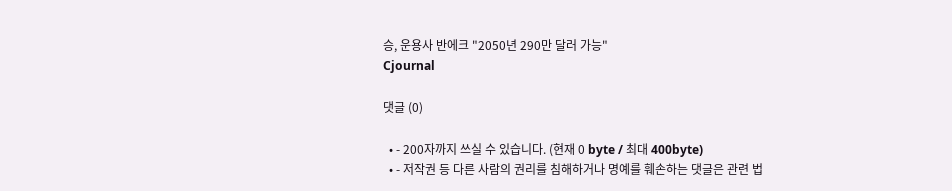승, 운용사 반에크 "2050년 290만 달러 가능"
Cjournal

댓글 (0)

  • - 200자까지 쓰실 수 있습니다. (현재 0 byte / 최대 400byte)
  • - 저작권 등 다른 사람의 권리를 침해하거나 명예를 훼손하는 댓글은 관련 법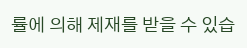률에 의해 제재를 받을 수 있습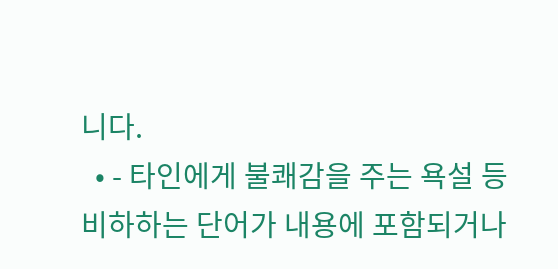니다.
  • - 타인에게 불쾌감을 주는 욕설 등 비하하는 단어가 내용에 포함되거나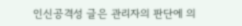인신공격성 글은 관리자의 판단에 의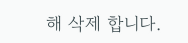해 삭제 합니다.